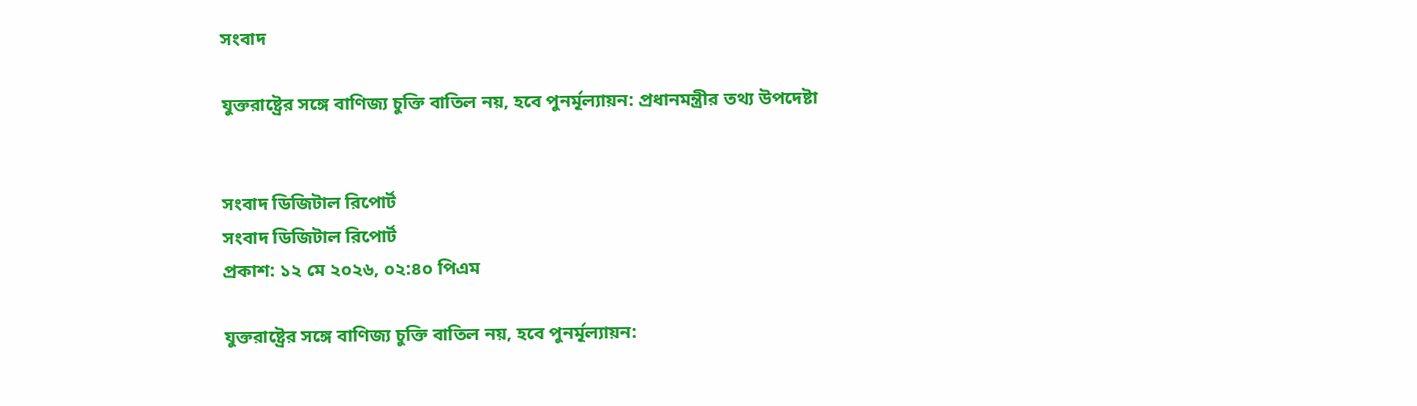সংবাদ

যুক্তরাষ্ট্রের সঙ্গে বাণিজ্য চুক্তি বাতিল নয়, হবে পুনর্মূল্যায়ন: প্রধানমন্ত্রীর তথ্য উপদেষ্টা


সংবাদ ডিজিটাল রিপোর্ট
সংবাদ ডিজিটাল রিপোর্ট
প্রকাশ: ১২ মে ২০২৬, ০২:৪০ পিএম

যুক্তরাষ্ট্রের সঙ্গে বাণিজ্য চুক্তি বাতিল নয়, হবে পুনর্মূল্যায়ন: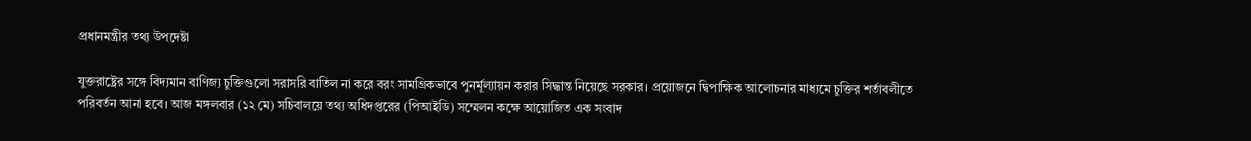প্রধানমন্ত্রীর তথ্য উপদেষ্টা

যুক্তরাষ্ট্রের সঙ্গে বিদ্যমান বাণিজ্য চুক্তিগুলো সরাসরি বাতিল না করে বরং সামগ্রিকভাবে পুনর্মূল্যায়ন করার সিদ্ধান্ত নিয়েছে সরকার। প্রয়োজনে দ্বিপাক্ষিক আলোচনার মাধ্যমে চুক্তির শর্তাবলীতে পরিবর্তন আনা হবে। আজ মঙ্গলবার (১২ মে) সচিবালয়ে তথ্য অধিদপ্তরের (পিআইডি) সম্মেলন কক্ষে আয়োজিত এক সংবাদ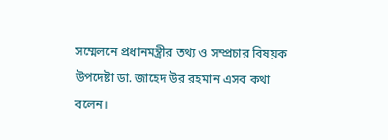সম্মেলনে প্রধানমন্ত্রীর তথ্য ও সম্প্রচার বিষয়ক উপদেষ্টা ডা. জাহেদ উর রহমান এসব কথা বলেন।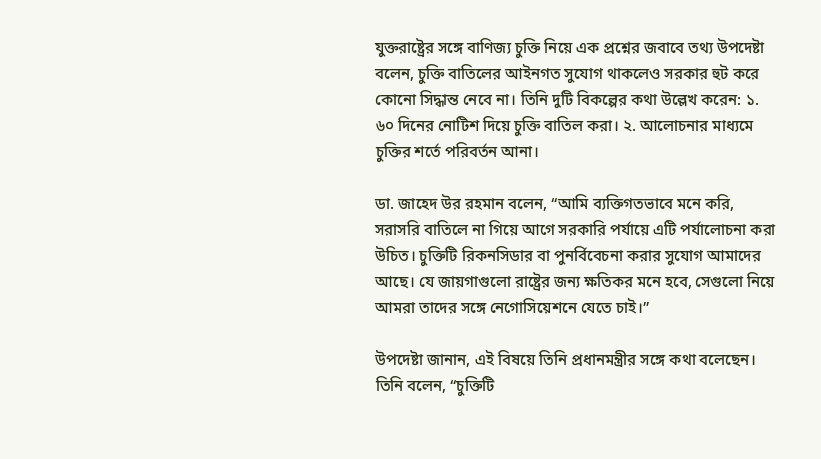যুক্তরাষ্ট্রের সঙ্গে বাণিজ্য চুক্তি নিয়ে এক প্রশ্নের জবাবে তথ্য উপদেষ্টা বলেন, চুক্তি বাতিলের আইনগত সুযোগ থাকলেও সরকার হুট করে কোনো সিদ্ধান্ত নেবে না। তিনি দুটি বিকল্পের কথা উল্লেখ করেন: ১. ৬০ দিনের নোটিশ দিয়ে চুক্তি বাতিল করা। ২. আলোচনার মাধ্যমে চুক্তির শর্তে পরিবর্তন আনা।

ডা. জাহেদ উর রহমান বলেন, “আমি ব্যক্তিগতভাবে মনে করি, সরাসরি বাতিলে না গিয়ে আগে সরকারি পর্যায়ে এটি পর্যালোচনা করা উচিত। চুক্তিটি রিকনসিডার বা পুনর্বিবেচনা করার সুযোগ আমাদের আছে। যে জায়গাগুলো রাষ্ট্রের জন্য ক্ষতিকর মনে হবে, সেগুলো নিয়ে আমরা তাদের সঙ্গে নেগোসিয়েশনে যেতে চাই।”

উপদেষ্টা জানান, এই বিষয়ে তিনি প্রধানমন্ত্রীর সঙ্গে কথা বলেছেন। তিনি বলেন, “চুক্তিটি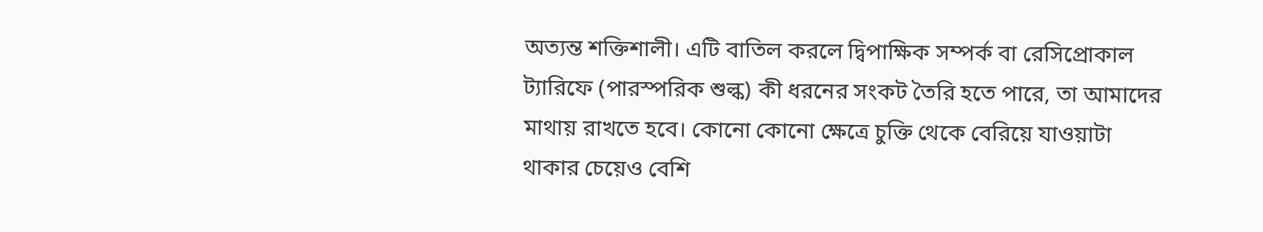অত্যন্ত শক্তিশালী। এটি বাতিল করলে দ্বিপাক্ষিক সম্পর্ক বা রেসিপ্রোকাল ট্যারিফে (পারস্পরিক শুল্ক) কী ধরনের সংকট তৈরি হতে পারে, তা আমাদের মাথায় রাখতে হবে। কোনো কোনো ক্ষেত্রে চুক্তি থেকে বেরিয়ে যাওয়াটা থাকার চেয়েও বেশি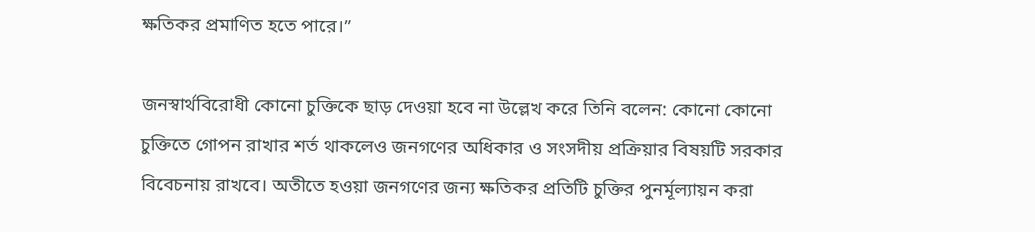ক্ষতিকর প্রমাণিত হতে পারে।”

জনস্বার্থবিরোধী কোনো চুক্তিকে ছাড় দেওয়া হবে না উল্লেখ করে তিনি বলেন: কোনো কোনো চুক্তিতে গোপন রাখার শর্ত থাকলেও জনগণের অধিকার ও সংসদীয় প্রক্রিয়ার বিষয়টি সরকার বিবেচনায় রাখবে। অতীতে হওয়া জনগণের জন্য ক্ষতিকর প্রতিটি চুক্তির পুনর্মূল্যায়ন করা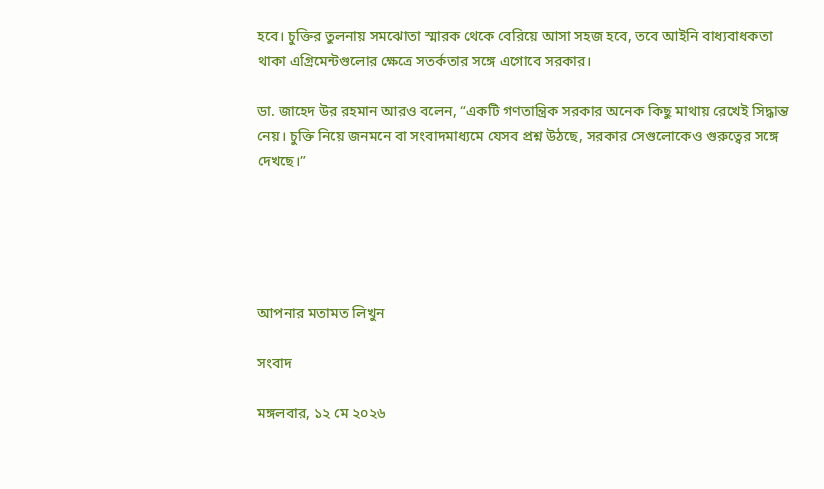হবে। চুক্তির তুলনায় সমঝোতা স্মারক থেকে বেরিয়ে আসা সহজ হবে, তবে আইনি বাধ্যবাধকতা থাকা এগ্রিমেন্টগুলোর ক্ষেত্রে সতর্কতার সঙ্গে এগোবে সরকার।

ডা. জাহেদ উর রহমান আরও বলেন, “একটি গণতান্ত্রিক সরকার অনেক কিছু মাথায় রেখেই সিদ্ধান্ত নেয়। চুক্তি নিয়ে জনমনে বা সংবাদমাধ্যমে যেসব প্রশ্ন উঠছে, সরকার সেগুলোকেও গুরুত্বের সঙ্গে দেখছে।”





আপনার মতামত লিখুন

সংবাদ

মঙ্গলবার, ১২ মে ২০২৬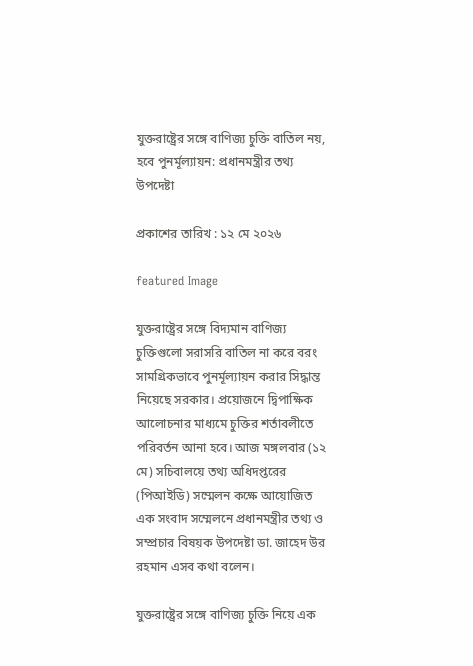যুক্তরাষ্ট্রের সঙ্গে বাণিজ্য চুক্তি বাতিল নয়, হবে পুনর্মূল্যায়ন: প্রধানমন্ত্রীর তথ্য উপদেষ্টা

প্রকাশের তারিখ : ১২ মে ২০২৬

featured Image

যুক্তরাষ্ট্রের সঙ্গে বিদ্যমান বাণিজ্য চুক্তিগুলো সরাসরি বাতিল না করে বরং সামগ্রিকভাবে পুনর্মূল্যায়ন করার সিদ্ধান্ত নিয়েছে সরকার। প্রয়োজনে দ্বিপাক্ষিক আলোচনার মাধ্যমে চুক্তির শর্তাবলীতে পরিবর্তন আনা হবে। আজ মঙ্গলবার (১২ মে) সচিবালয়ে তথ্য অধিদপ্তরের (পিআইডি) সম্মেলন কক্ষে আয়োজিত এক সংবাদ সম্মেলনে প্রধানমন্ত্রীর তথ্য ও সম্প্রচার বিষয়ক উপদেষ্টা ডা. জাহেদ উর রহমান এসব কথা বলেন।

যুক্তরাষ্ট্রের সঙ্গে বাণিজ্য চুক্তি নিয়ে এক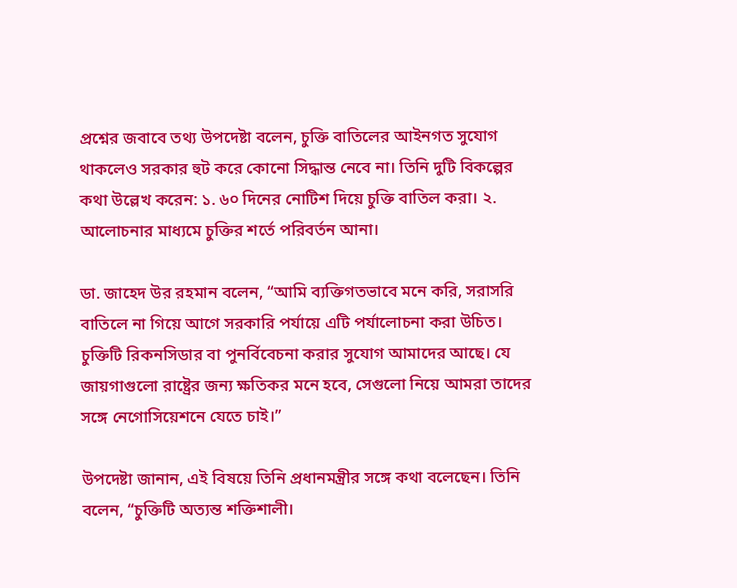প্রশ্নের জবাবে তথ্য উপদেষ্টা বলেন, চুক্তি বাতিলের আইনগত সুযোগ থাকলেও সরকার হুট করে কোনো সিদ্ধান্ত নেবে না। তিনি দুটি বিকল্পের কথা উল্লেখ করেন: ১. ৬০ দিনের নোটিশ দিয়ে চুক্তি বাতিল করা। ২. আলোচনার মাধ্যমে চুক্তির শর্তে পরিবর্তন আনা।

ডা. জাহেদ উর রহমান বলেন, “আমি ব্যক্তিগতভাবে মনে করি, সরাসরি বাতিলে না গিয়ে আগে সরকারি পর্যায়ে এটি পর্যালোচনা করা উচিত। চুক্তিটি রিকনসিডার বা পুনর্বিবেচনা করার সুযোগ আমাদের আছে। যে জায়গাগুলো রাষ্ট্রের জন্য ক্ষতিকর মনে হবে, সেগুলো নিয়ে আমরা তাদের সঙ্গে নেগোসিয়েশনে যেতে চাই।”

উপদেষ্টা জানান, এই বিষয়ে তিনি প্রধানমন্ত্রীর সঙ্গে কথা বলেছেন। তিনি বলেন, “চুক্তিটি অত্যন্ত শক্তিশালী।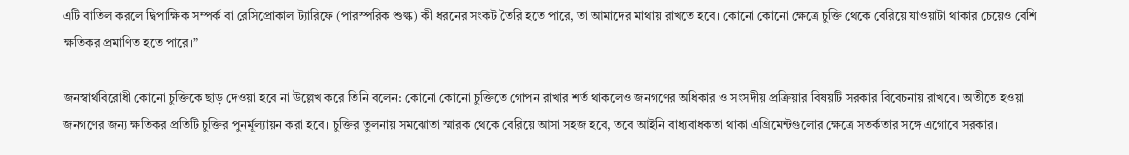এটি বাতিল করলে দ্বিপাক্ষিক সম্পর্ক বা রেসিপ্রোকাল ট্যারিফে (পারস্পরিক শুল্ক) কী ধরনের সংকট তৈরি হতে পারে, তা আমাদের মাথায় রাখতে হবে। কোনো কোনো ক্ষেত্রে চুক্তি থেকে বেরিয়ে যাওয়াটা থাকার চেয়েও বেশি ক্ষতিকর প্রমাণিত হতে পারে।”

জনস্বার্থবিরোধী কোনো চুক্তিকে ছাড় দেওয়া হবে না উল্লেখ করে তিনি বলেন: কোনো কোনো চুক্তিতে গোপন রাখার শর্ত থাকলেও জনগণের অধিকার ও সংসদীয় প্রক্রিয়ার বিষয়টি সরকার বিবেচনায় রাখবে। অতীতে হওয়া জনগণের জন্য ক্ষতিকর প্রতিটি চুক্তির পুনর্মূল্যায়ন করা হবে। চুক্তির তুলনায় সমঝোতা স্মারক থেকে বেরিয়ে আসা সহজ হবে, তবে আইনি বাধ্যবাধকতা থাকা এগ্রিমেন্টগুলোর ক্ষেত্রে সতর্কতার সঙ্গে এগোবে সরকার।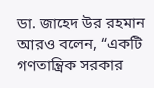ডা. জাহেদ উর রহমান আরও বলেন, “একটি গণতান্ত্রিক সরকার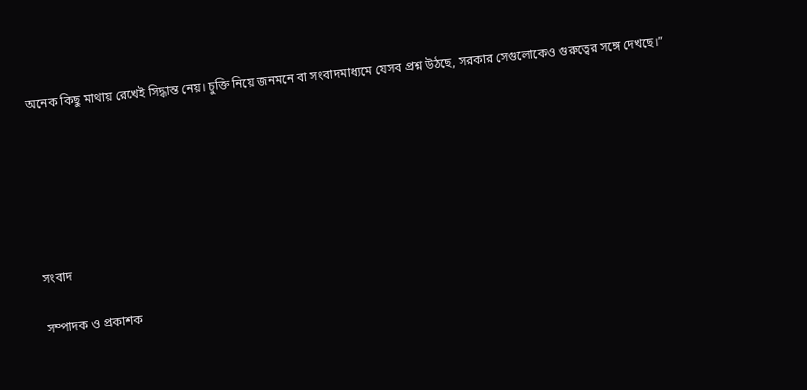অনেক কিছু মাথায় রেখেই সিদ্ধান্ত নেয়। চুক্তি নিয়ে জনমনে বা সংবাদমাধ্যমে যেসব প্রশ্ন উঠছে, সরকার সেগুলোকেও গুরুত্বের সঙ্গে দেখছে।”






সংবাদ

সম্পাদক ও প্রকাশক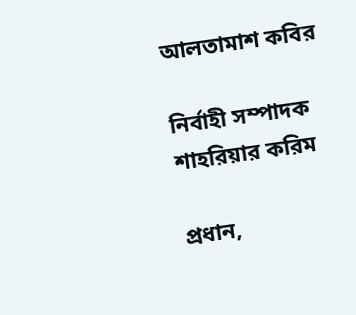আলতামাশ কবির

নির্বাহী সম্পাদক
শাহরিয়ার করিম

প্রধান,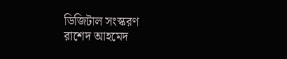ডিজিটাল সংস্করণ
রাশেদ আহমেদ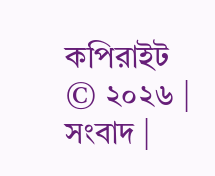কপিরাইট © ২০২৬ | সংবাদ |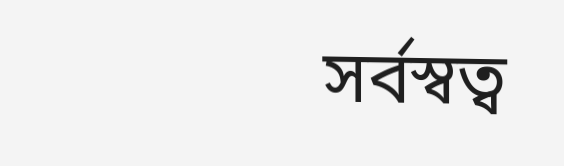সর্বস্বত্ব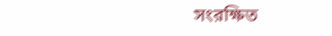সংরক্ষিত